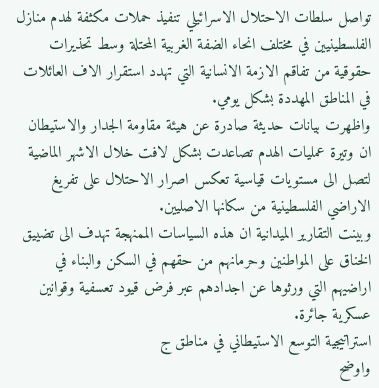تواصل سلطات الاحتلال الاسرائيلي تنفيذ حملات مكثفة لهدم منازل الفلسطينيين في مختلف انحاء الضفة الغربية المحتلة وسط تحذيرات حقوقية من تفاقم الازمة الانسانية التي تهدد استقرار الاف العائلات في المناطق المهددة بشكل يومي.
واظهرت بيانات حديثة صادرة عن هيئة مقاومة الجدار والاستيطان ان وتيرة عمليات الهدم تصاعدت بشكل لافت خلال الاشهر الماضية لتصل الى مستويات قياسية تعكس اصرار الاحتلال على تفريغ الاراضي الفلسطينية من سكانها الاصليين.
وبينت التقارير الميدانية ان هذه السياسات الممنهجة تهدف الى تضييق الخناق على المواطنين وحرمانهم من حقهم في السكن والبناء في اراضيهم التي ورثوها عن اجدادهم عبر فرض قيود تعسفية وقوانين عسكرية جائرة.
استراتيجية التوسع الاستيطاني في مناطق ج
واوضح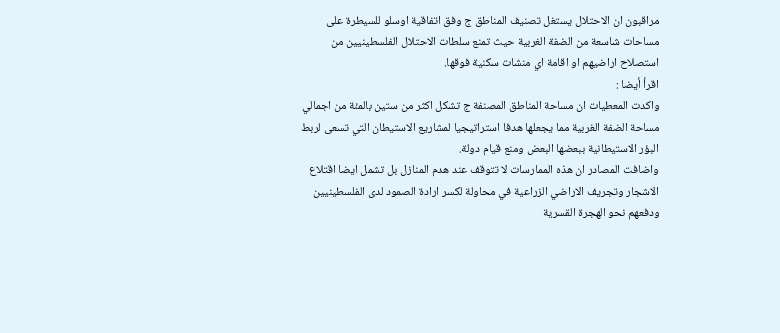مراقبون ان الاحتلال يستغل تصنيف المناطق ج وفق اتفاقية اوسلو للسيطرة على مساحات شاسعة من الضفة الغربية حيث تمنع سلطات الاحتلال الفلسطينيين من استصلاح اراضيهم او اقامة اي منشات سكنية فوقها.
اقرأ أيضا :
واكدت المعطيات ان مساحة المناطق المصنفة ج تشكل اكثر من ستين بالمئة من اجمالي مساحة الضفة الغربية مما يجعلها هدفا استراتيجيا لمشاريع الاستيطان التي تسعى لربط البؤر الاستيطانية ببعضها البعض ومنع قيام دولة.
واضافت المصادر ان هذه الممارسات لا تتوقف عند هدم المنازل بل تشمل ايضا اقتلاع الاشجار وتجريف الاراضي الزراعية في محاولة لكسر ارادة الصمود لدى الفلسطينيين ودفعهم نحو الهجرة القسرية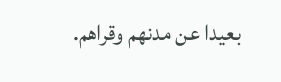بعيدا عن مدنهم وقراهم.